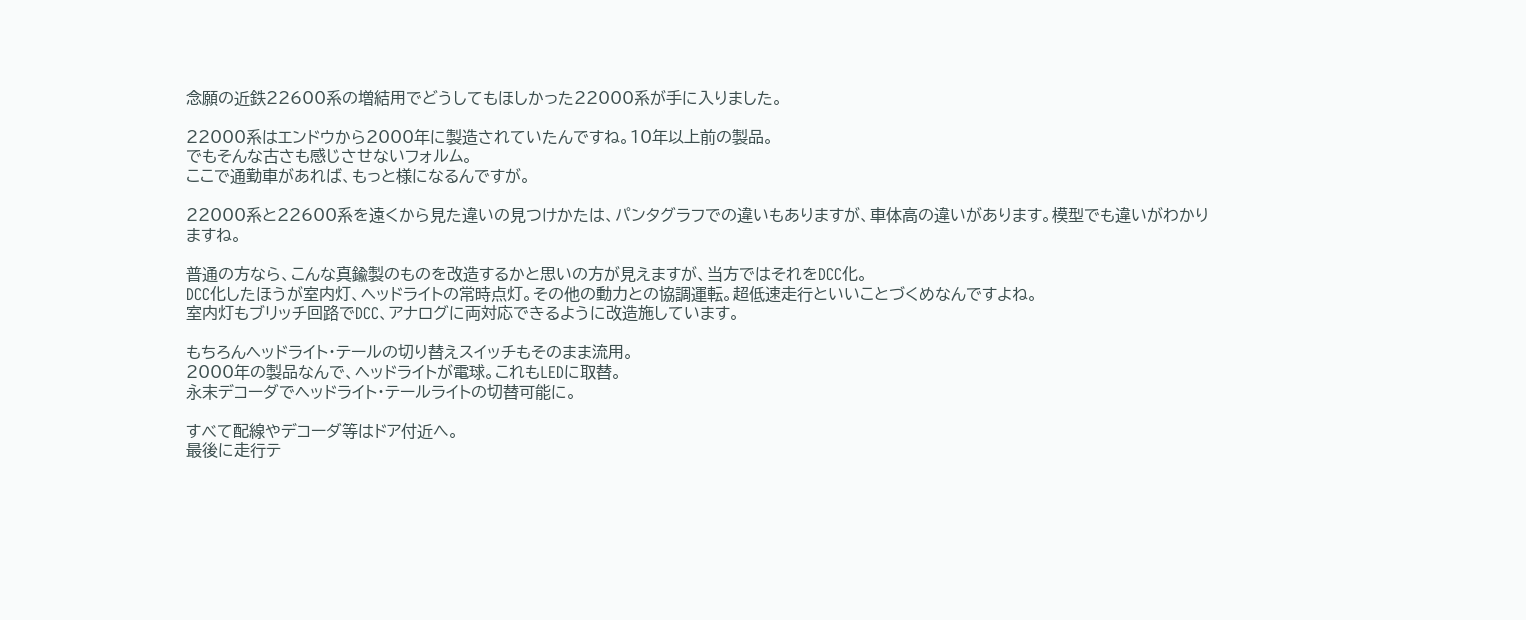念願の近鉄22600系の増結用でどうしてもほしかった22000系が手に入りました。

22000系はエンドウから2000年に製造されていたんですね。10年以上前の製品。
でもそんな古さも感じさせないフォルム。
ここで通勤車があれば、もっと様になるんですが。

22000系と22600系を遠くから見た違いの見つけかたは、パンタグラフでの違いもありますが、車体高の違いがあります。模型でも違いがわかりますね。

普通の方なら、こんな真鍮製のものを改造するかと思いの方が見えますが、当方ではそれをDCC化。
DCC化したほうが室内灯、ヘッドライトの常時点灯。その他の動力との協調運転。超低速走行といいことづくめなんですよね。
室内灯もブリッチ回路でDCC、アナログに両対応できるように改造施しています。

もちろんヘッドライト・テールの切り替えスイッチもそのまま流用。
2000年の製品なんで、ヘッドライトが電球。これもLEDに取替。
永末デコーダでヘッドライト・テールライトの切替可能に。

すべて配線やデコーダ等はドア付近へ。
最後に走行テ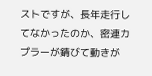ストですが、長年走行してなかったのか、密連カプラーが錆びて動きが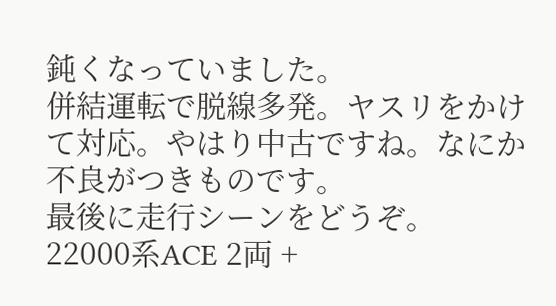鈍くなっていました。
併結運転で脱線多発。ヤスリをかけて対応。やはり中古ですね。なにか不良がつきものです。
最後に走行シーンをどうぞ。
22000系ACE 2両 +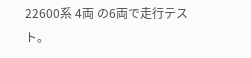22600系 4両 の6両で走行テスト。